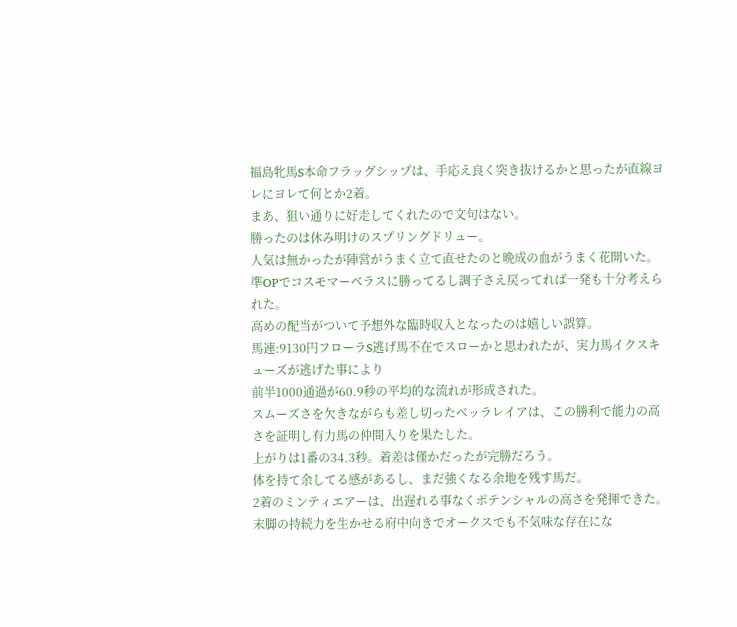福島牝馬S本命フラッグシップは、手応え良く突き抜けるかと思ったが直線ヨレにヨレて何とか2着。
まあ、狙い通りに好走してくれたので文句はない。
勝ったのは休み明けのスプリングドリュー。
人気は無かったが陣営がうまく立て直せたのと晩成の血がうまく花開いた。
準OPでコスモマーベラスに勝ってるし調子さえ戻ってれば一発も十分考えられた。
高めの配当がついて予想外な臨時収入となったのは嬉しい誤算。
馬連:9130円フローラS逃げ馬不在でスローかと思われたが、実力馬イクスキューズが逃げた事により
前半1000通過が60.9秒の平均的な流れが形成された。
スムーズさを欠きながらも差し切ったベッラレイアは、この勝利で能力の高さを証明し有力馬の仲間入りを果たした。
上がりは1番の34.3秒。着差は僅かだったが完勝だろう。
体を持て余してる感があるし、まだ強くなる余地を残す馬だ。
2着のミンティエアーは、出遅れる事なくポテンシャルの高さを発揮できた。
末脚の持続力を生かせる府中向きでオークスでも不気味な存在にな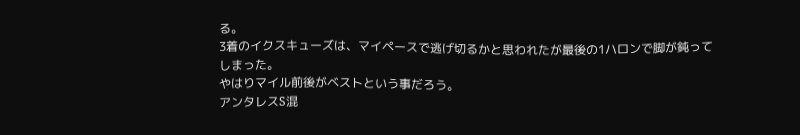る。
3着のイクスキューズは、マイペースで逃げ切るかと思われたが最後の1ハロンで脚が鈍ってしまった。
やはりマイル前後がベストという事だろう。
アンタレスS混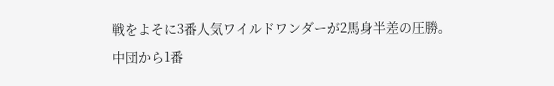戦をよそに3番人気ワイルドワンダーが2馬身半差の圧勝。
中団から1番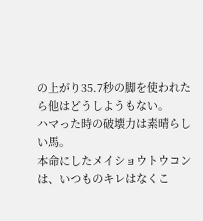の上がり35.7秒の脚を使われたら他はどうしようもない。
ハマった時の破壊力は素晴らしい馬。
本命にしたメイショウトウコンは、いつものキレはなくこ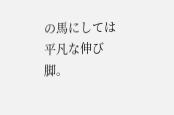の馬にしては平凡な伸び脚。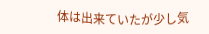体は出来ていたが少し気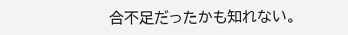合不足だったかも知れない。